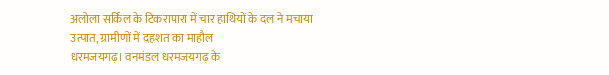अलोला सर्किल के टिकरापारा में चार हाथियों के दल ने मचाया उत्पात, ग्रामीणों में दहशत का माहौल
धरमजयगढ़। वनमंडल धरमजयगढ़ के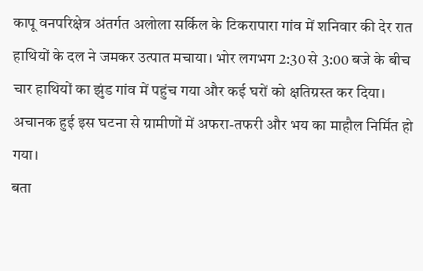कापू वनपरिक्षेत्र अंतर्गत अलोला सर्किल के टिकरापारा गांव में शनिवार की देर रात हाथियों के दल ने जमकर उत्पात मचाया। भोर लगभग 2:30 से 3:00 बजे के बीच चार हाथियों का झुंड गांव में पहुंच गया और कई घरों को क्षतिग्रस्त कर दिया। अचानक हुई इस घटना से ग्रामीणों में अफरा-तफरी और भय का माहौल निर्मित हो गया।
बता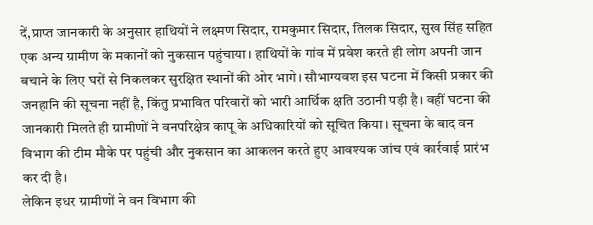दें,प्राप्त जानकारी के अनुसार हाथियों ने लक्ष्मण सिदार, रामकुमार सिदार, तिलक सिदार, सुख सिंह सहित एक अन्य ग्रामीण के मकानों को नुकसान पहुंचाया। हाथियों के गांव में प्रवेश करते ही लोग अपनी जान बचाने के लिए घरों से निकलकर सुरक्षित स्थानों की ओर भागे। सौभाग्यवश इस घटना में किसी प्रकार की जनहानि की सूचना नहीं है, किंतु प्रभावित परिवारों को भारी आर्थिक क्षति उठानी पड़ी है। वहीं घटना की जानकारी मिलते ही ग्रामीणों ने वनपरिक्षेत्र कापू के अधिकारियों को सूचित किया। सूचना के बाद वन विभाग की टीम मौके पर पहुंची और नुकसान का आकलन करते हुए आवश्यक जांच एवं कार्रवाई प्रारंभ कर दी है।
लेकिन इधर ग्रामीणों ने वन विभाग की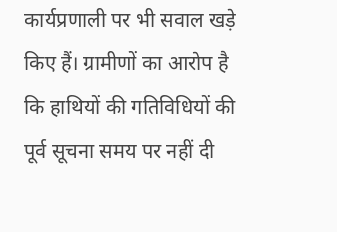कार्यप्रणाली पर भी सवाल खड़े किए हैं। ग्रामीणों का आरोप है कि हाथियों की गतिविधियों की पूर्व सूचना समय पर नहीं दी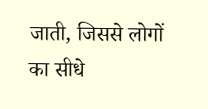जाती, जिससे लोगों का सीधे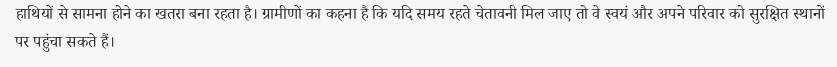हाथियों से सामना होने का खतरा बना रहता है। ग्रामीणों का कहना है कि यदि समय रहते चेतावनी मिल जाए तो वे स्वयं और अपने परिवार को सुरक्षित स्थानों पर पहुंचा सकते हैं।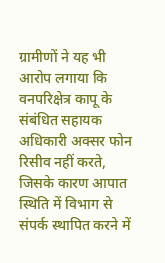ग्रामीणों ने यह भी आरोप लगाया कि वनपरिक्षेत्र कापू के संबंधित सहायक अधिकारी अक्सर फोन रिसीव नहीं करते, जिसके कारण आपात स्थिति में विभाग से संपर्क स्थापित करने में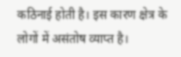कठिनाई होती है। इस कारण क्षेत्र के लोगों में असंतोष व्याप्त है।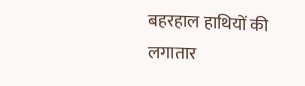बहरहाल हाथियों की लगातार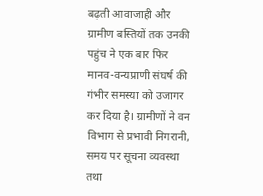बढ़ती आवाजाही और ग्रामीण बस्तियों तक उनकी पहुंच ने एक बार फिर मानव-वन्यप्राणी संघर्ष की गंभीर समस्या को उजागर कर दिया है। ग्रामीणों ने वन विभाग से प्रभावी निगरानी, समय पर सूचना व्यवस्था तथा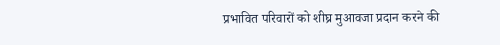प्रभावित परिवारों को शीघ्र मुआवजा प्रदान करने की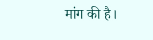मांग की है।